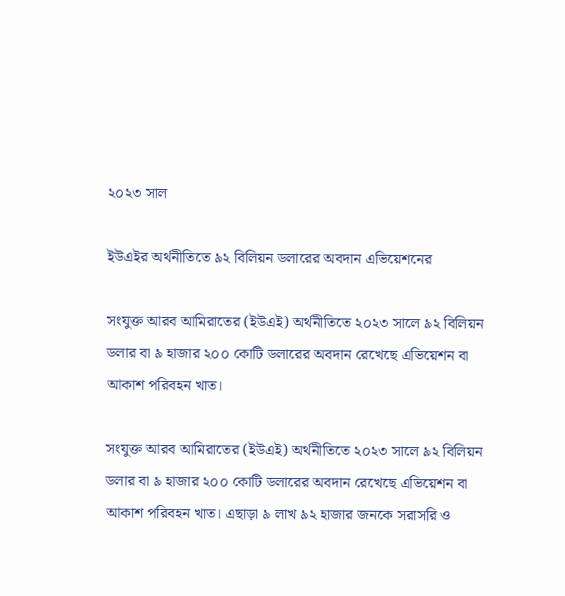২০২৩ সাল

ইউএইর অর্থনীতিতে ৯২ বিলিয়ন ডলারের অবদান এভিয়েশনের

সংযুক্ত আরব আমিরাতের (ইউএই) অর্থনীতিতে ২০২৩ সালে ৯২ বিলিয়ন ডলার বা ৯ হাজার ২০০ কোটি ডলারের অবদান রেখেছে এভিয়েশন বা আকাশ পরিবহন খাত।

সংযুক্ত আরব আমিরাতের (ইউএই) অর্থনীতিতে ২০২৩ সালে ৯২ বিলিয়ন ডলার বা ৯ হাজার ২০০ কোটি ডলারের অবদান রেখেছে এভিয়েশন বা আকাশ পরিবহন খাত। এছাড়া ৯ লাখ ৯২ হাজার জনকে সরাসরি ও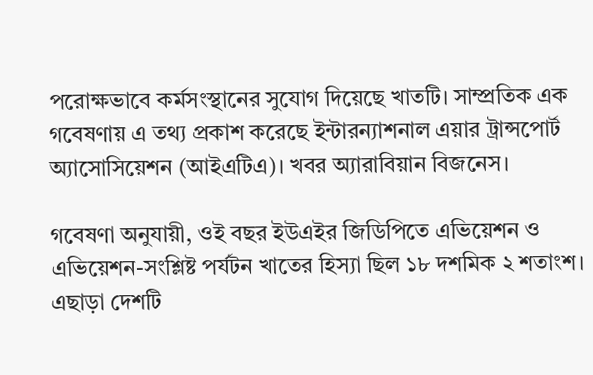পরোক্ষভাবে কর্মসংস্থানের সুযোগ দিয়েছে খাতটি। সাম্প্রতিক এক গবেষণায় এ তথ্য প্রকাশ করেছে ইন্টারন্যাশনাল এয়ার ট্রান্সপোর্ট অ্যাসোসিয়েশন (আইএটিএ)। খবর অ্যারাবিয়ান বিজনেস।

গবেষণা অনুযায়ী, ওই বছর ইউএইর জিডিপিতে এভিয়েশন ও এভিয়েশন-সংশ্লিষ্ট পর্যটন খাতের হিস্যা ছিল ১৮ দশমিক ২ শতাংশ। এছাড়া দেশটি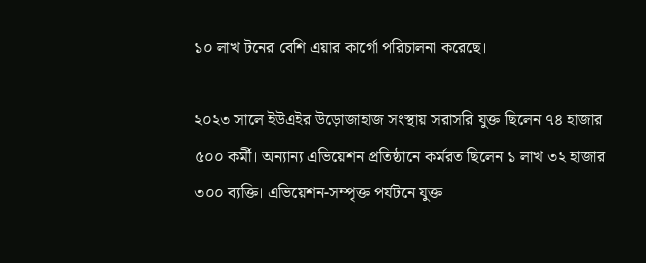১০ লাখ টনের বেশি এয়ার কার্গো পরিচালনা করেছে।

২০২৩ সালে ইউএইর উড়োজাহাজ সংস্থায় সরাসরি যুক্ত ছিলেন ৭৪ হাজার ৫০০ কর্মী। অন্যান্য এভিয়েশন প্রতিষ্ঠানে কর্মরত ছিলেন ১ লাখ ৩২ হাজার ৩০০ ব্যক্তি। এভিয়েশন-সম্পৃক্ত পর্যটনে যুক্ত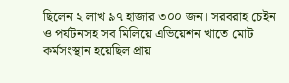ছিলেন ২ লাখ ৯৭ হাজার ৩০০ জন। সরবরাহ চেইন ও পর্যটনসহ সব মিলিয়ে এভিয়েশন খাতে মোট কর্মসংস্থান হয়েছিল প্রায়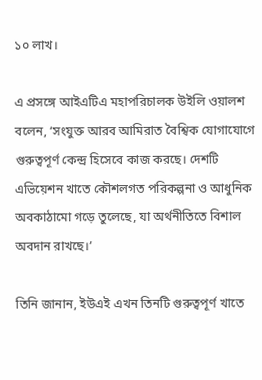১০ লাখ।

এ প্রসঙ্গে আইএটিএ মহাপরিচালক উইলি ওয়ালশ বলেন, ‘সংযুক্ত আরব আমিরাত বৈশ্বিক যোগাযোগে গুরুত্বপূর্ণ কেন্দ্র হিসেবে কাজ করছে। দেশটি এভিয়েশন খাতে কৌশলগত পরিকল্পনা ও আধুনিক অবকাঠামো গড়ে তুলেছে, যা অর্থনীতিতে বিশাল অবদান রাখছে।’

তিনি জানান, ইউএই এখন তিনটি গুরুত্বপূর্ণ খাতে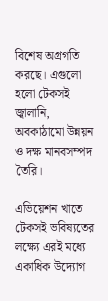বিশেষ অগ্রগতি করছে। এগুলো হলো টেকসই জ্বালানি, অবকাঠামো উন্নয়ন ও দক্ষ মানবসম্পদ তৈরি।

এভিয়েশন খাতে টেকসই ভবিষ্যতের লক্ষ্যে এরই মধ্যে একাধিক উদ্যোগ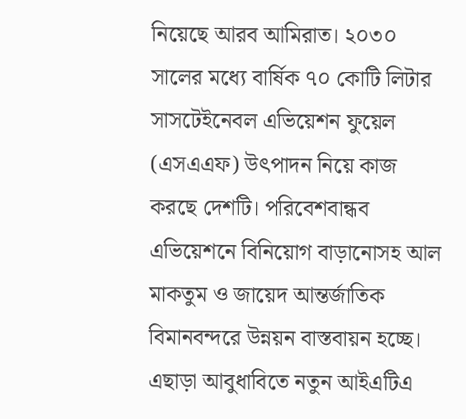নিয়েছে আরব আমিরাত। ২০৩০ সালের মধ্যে বার্ষিক ৭০ কোটি লিটার সাসটেইনেবল এভিয়েশন ফুয়েল (এসএএফ) উৎপাদন নিয়ে কাজ করছে দেশটি। পরিবেশবান্ধব এভিয়েশনে বিনিয়োগ বাড়ানোসহ আল মাকতুম ও জায়েদ আন্তর্জাতিক বিমানবন্দরে উন্নয়ন বাস্তবায়ন হচ্ছে। এছাড়া আবুধাবিতে নতুন আইএটিএ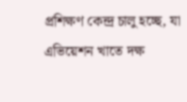প্রশিক্ষণ কেন্দ্র চালু হচ্ছে, যা এভিয়েশন খাতে দক্ষ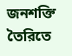জনশক্তি তৈরিতে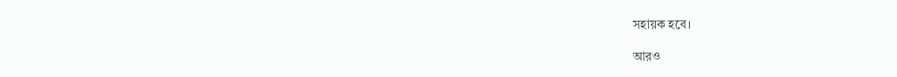সহায়ক হবে।

আরও